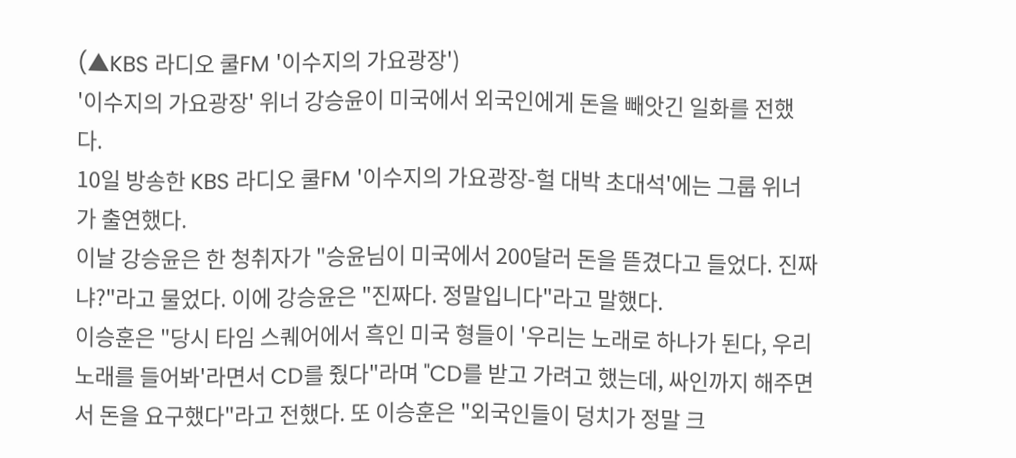(▲KBS 라디오 쿨FM '이수지의 가요광장')
'이수지의 가요광장' 위너 강승윤이 미국에서 외국인에게 돈을 빼앗긴 일화를 전했다.
10일 방송한 KBS 라디오 쿨FM '이수지의 가요광장-헐 대박 초대석'에는 그룹 위너가 출연했다.
이날 강승윤은 한 청취자가 "승윤님이 미국에서 200달러 돈을 뜯겼다고 들었다. 진짜냐?"라고 물었다. 이에 강승윤은 "진짜다. 정말입니다"라고 말했다.
이승훈은 "당시 타임 스퀘어에서 흑인 미국 형들이 '우리는 노래로 하나가 된다, 우리 노래를 들어봐'라면서 CD를 줬다"라며 "CD를 받고 가려고 했는데, 싸인까지 해주면서 돈을 요구했다"라고 전했다. 또 이승훈은 "외국인들이 덩치가 정말 크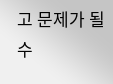고 문제가 될 수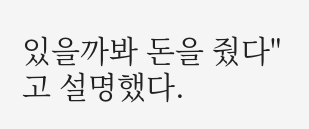있을까봐 돈을 줬다"고 설명했다.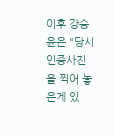이후 강승윤은 "당시 인증사진을 찍어 놓은게 있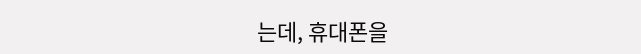는데, 휴대폰을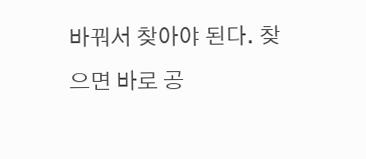바꿔서 찾아야 된다. 찾으면 바로 공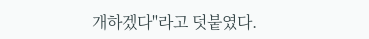개하겠다"라고 덧붙였다.